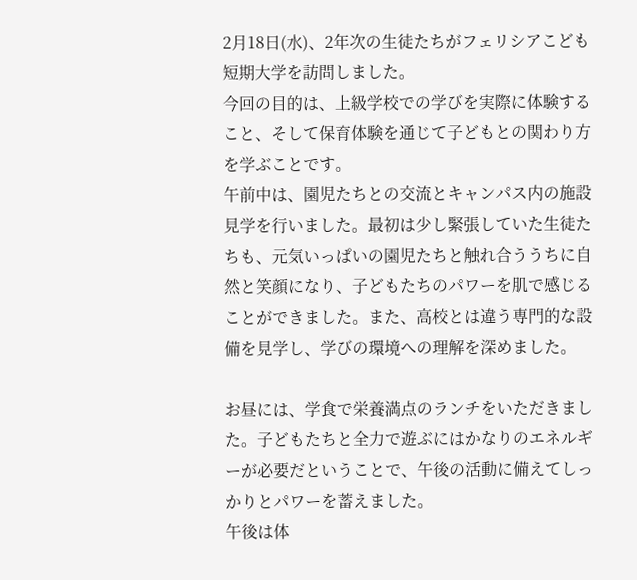2月18日(水)、2年次の生徒たちがフェリシアこども短期大学を訪問しました。
今回の目的は、上級学校での学びを実際に体験すること、そして保育体験を通じて子どもとの関わり方を学ぶことです。
午前中は、園児たちとの交流とキャンパス内の施設見学を行いました。最初は少し緊張していた生徒たちも、元気いっぱいの園児たちと触れ合ううちに自然と笑顔になり、子どもたちのパワーを肌で感じることができました。また、高校とは違う専門的な設備を見学し、学びの環境への理解を深めました。

お昼には、学食で栄養満点のランチをいただきました。子どもたちと全力で遊ぶにはかなりのエネルギーが必要だということで、午後の活動に備えてしっかりとパワーを蓄えました。
午後は体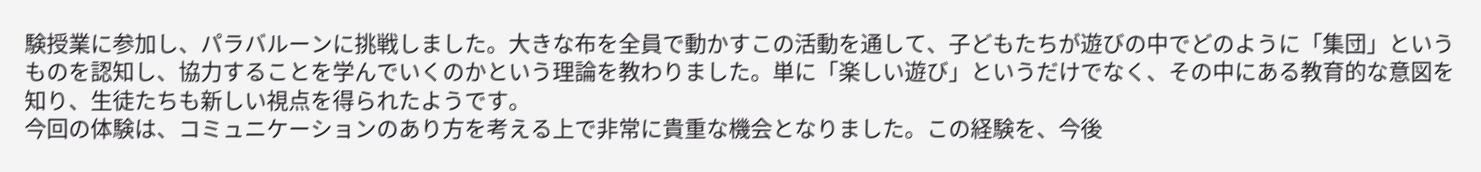験授業に参加し、パラバルーンに挑戦しました。大きな布を全員で動かすこの活動を通して、子どもたちが遊びの中でどのように「集団」というものを認知し、協力することを学んでいくのかという理論を教わりました。単に「楽しい遊び」というだけでなく、その中にある教育的な意図を知り、生徒たちも新しい視点を得られたようです。
今回の体験は、コミュニケーションのあり方を考える上で非常に貴重な機会となりました。この経験を、今後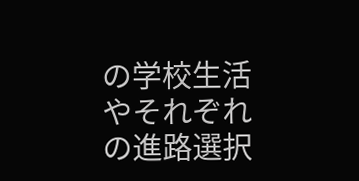の学校生活やそれぞれの進路選択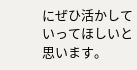にぜひ活かしていってほしいと思います。